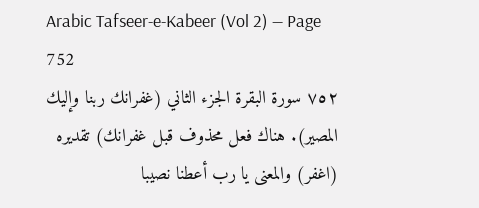Arabic Tafseer-e-Kabeer (Vol 2) — Page 752
٧٥٢ سورة البقرة الجزء الثاني (غفرانك ربنا وإليك المصير). هناك فعل محذوف قبل غفرانك) تقديره (اغفر) والمعنى يا رب أعطنا نصيبا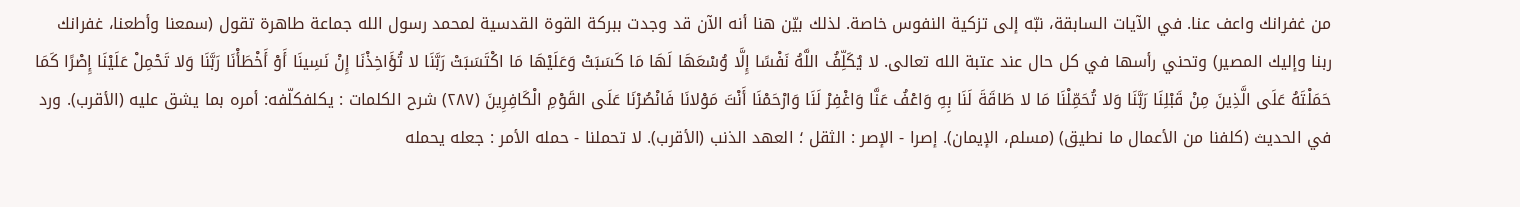من غفرانك واعف عنا. في الآيات السابقة، نبّه إلى تزكية النفوس خاصة. لذلك بيّن هنا أنه الآن قد وجدت ببركة القوة القدسية لمحمد رسول الله جماعة طاهرة تقول (سمعنا وأطعنا، غفرانك ربنا وإليك المصير) وتحني رأسها في كل حال عند عتبة الله تعالى. لا يُكَلِّفُ اللَّهُ نَفْسًا إِلَّا وُسْعَهَا لَهَا مَا كَسَبَتْ وَعَلَيْهَا مَا اكْتَسَبَتْ رَبَّنَا لا تُؤَاخِذْنَا إِنْ نَسِينَا أَوْ أَخْطَأْنَا رَبَّنَا وَلا تَحْمِلْ عَلَيْنَا إِصْرًا كَمَا حَمَلْتَهُ عَلَى الَّذِينَ مِنْ قَبْلِنَا رَبَّنَا وَلا تُحَمِّلْنَا مَا لا طَاقَةَ لَنَا بِهِ وَاعْفُ عَنَّا وَاغْفِرْ لَنَا وَارْحَمْنَا أَنْتَ مَوْلانَا فَانْصُرْنَا عَلَى القَوْمِ الْكَافِرِينَ (۲۸۷) شرح الكلمات : يكلفكلّفه: أمره بما يشق عليه (الأقرب). ورد في الحديث (كلفنا من الأعمال ما نطيق) (مسلم، الإيمان). إصرا - الإصر : الثقل ؛ العهد الذنب (الأقرب). لا تحملنا - حمله الأمر : جعله يحمله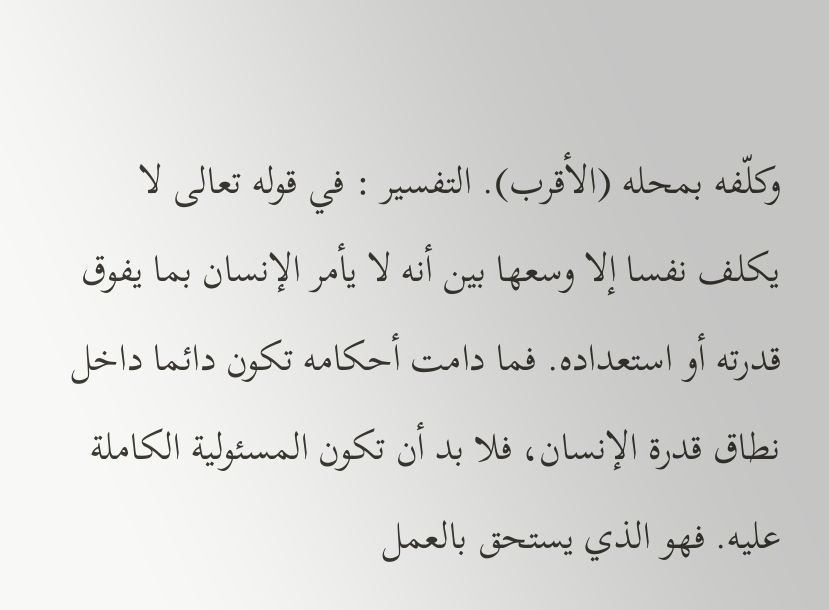وكلّفه بمحله (الأقرب). التفسير : في قوله تعالى لا يكلف نفسا إلا وسعها بين أنه لا يأمر الإنسان بما يفوق قدرته أو استعداده. فما دامت أحكامه تكون دائما داخل نطاق قدرة الإنسان، فلا بد أن تكون المسئولية الكاملة عليه. فهو الذي يستحق بالعمل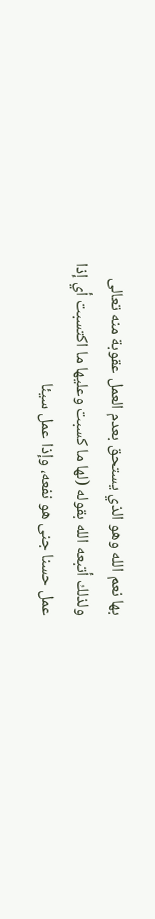بها نعم الله وهو الذي يستحق بعدم العمل عقوبة منه تعالى ولذلك أتبعه الله بقوله (لها ما كسبت وعليها ما اكتسبت أي إذا عمل حسنا جنى هو نفعه، وإذا عمل سيئا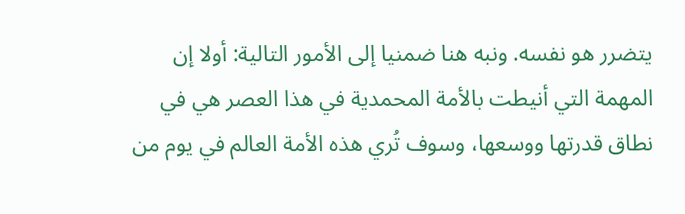يتضرر هو نفسه. ونبه هنا ضمنيا إلى الأمور التالية: أولا إن المهمة التي أنيطت بالأمة المحمدية في هذا العصر هي في نطاق قدرتها ووسعها، وسوف تُري هذه الأمة العالم في يوم من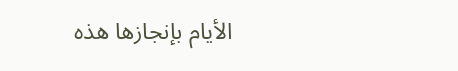الأيام بإنجازها هذه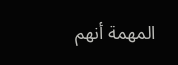المهمة أنهم